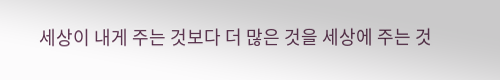세상이 내게 주는 것보다 더 많은 것을 세상에 주는 것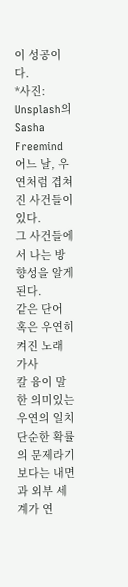이 성공이다.
*사진: Unsplash의Sasha Freemind
어느 날, 우연처럼 겹쳐진 사건들이 있다.
그 사건들에서 나는 방향성을 알게 된다.
같은 단어 혹은 우연히 켜진 노래 가사
칼 융이 말한 의미있는 우연의 일치
단순한 확률의 문제라기 보다는 내면과 외부 세계가 연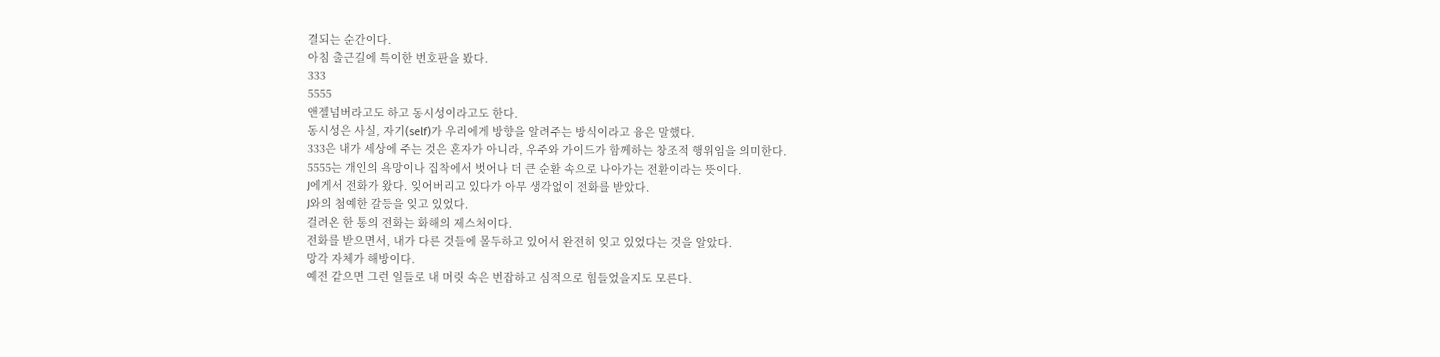결되는 순간이다.
아침 출근길에 특이한 번호판을 봤다.
333
5555
앤젤넘버라고도 하고 동시성이라고도 한다.
동시성은 사실, 자기(self)가 우리에게 방향을 알려주는 방식이라고 융은 말했다.
333은 내가 세상에 주는 것은 혼자가 아니라, 우주와 가이드가 함께하는 창조적 행위임을 의미한다.
5555는 개인의 욕망이나 집착에서 벗어나 더 큰 순환 속으로 나아가는 전환이라는 뜻이다.
J에게서 전화가 왔다. 잊어버리고 있다가 아무 생각없이 전화를 받았다.
J와의 첨예한 갈등을 잊고 있었다.
걸려온 한 통의 전화는 화해의 제스처이다.
전화를 받으면서, 내가 다른 것들에 몰두하고 있어서 완전히 잊고 있었다는 것을 알았다.
망각 자체가 해방이다.
예전 같으면 그런 일들로 내 머릿 속은 번잡하고 심적으로 힘들었을지도 모른다.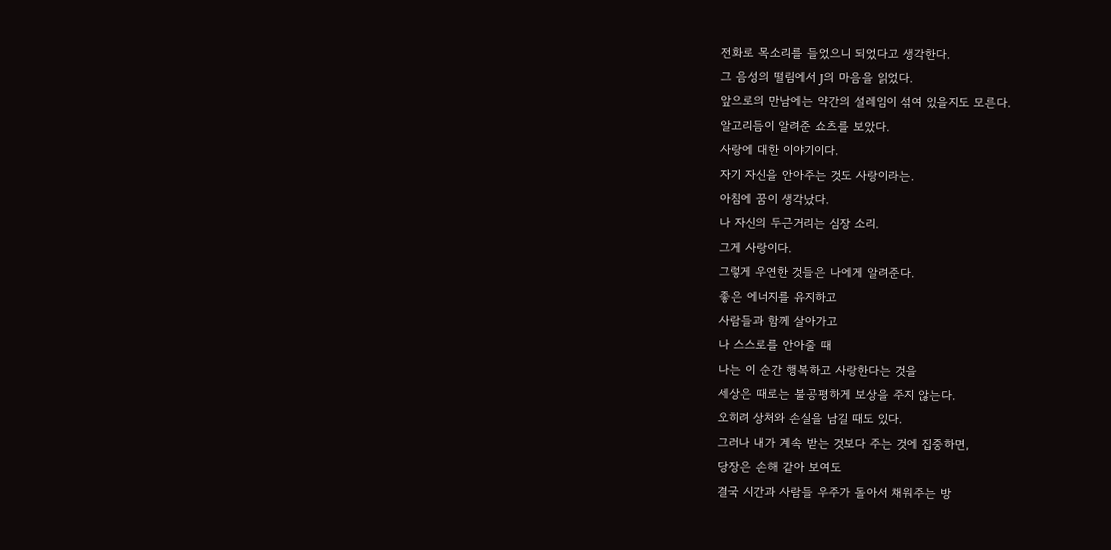전화로 목소리를 들었으니 되었다고 생각한다.
그 음성의 떨림에서 J의 마음을 읽었다.
앞으로의 만남에는 약간의 설레임이 섞여 있을지도 모른다.
알고리듬이 알려준 쇼츠를 보았다.
사랑에 대한 이야기이다.
자기 자신을 안아주는 것도 사랑이라는.
아침에 꿈이 생각났다.
나 자신의 두근거리는 심장 소리.
그게 사랑이다.
그렇게 우연한 것들은 나에게 알려준다.
좋은 에너지를 유지하고
사람들과 함께 살아가고
나 스스로를 안아줄 때
나는 이 순간 행복하고 사랑한다는 것을
세상은 때로는 불공평하게 보상을 주지 않는다.
오히려 상처와 손실을 남길 때도 있다.
그러나 내가 계속 받는 것보다 주는 것에 집중하면,
당장은 손해 같아 보여도
결국 시간과 사람들 우주가 돌아서 채워주는 방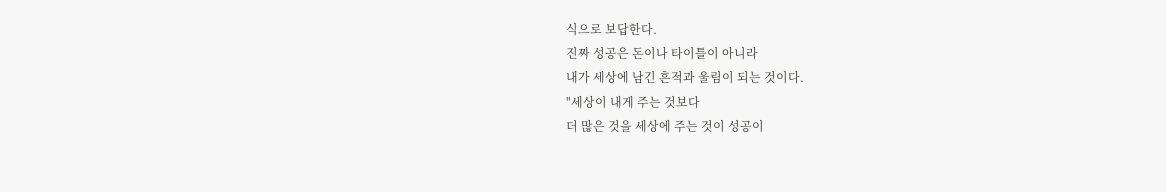식으로 보답한다.
진짜 성공은 돈이나 타이틀이 아니라
내가 세상에 남긴 흔적과 울림이 되는 것이다.
"세상이 내게 주는 것보다
더 많은 것을 세상에 주는 것이 성공이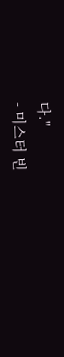다."
- 미스터 빈